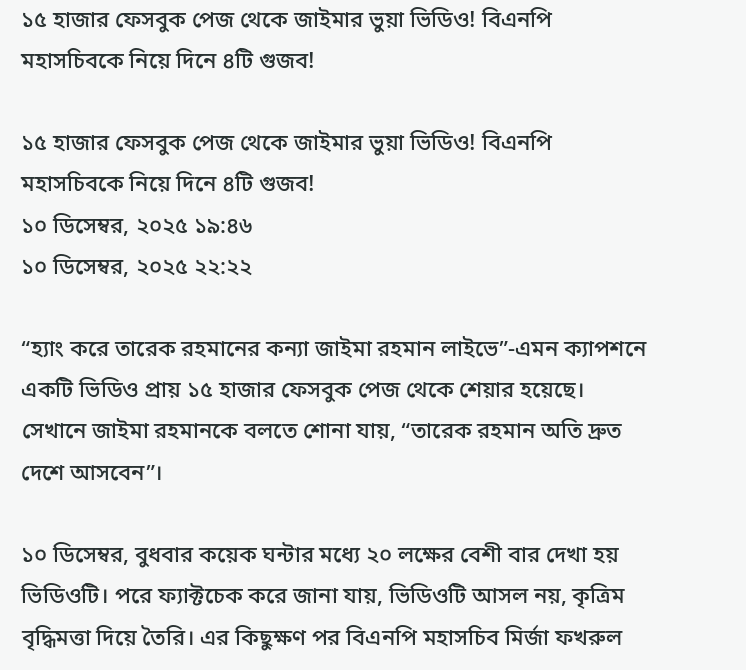১৫ হাজার ফেসবুক পেজ থেকে জাইমার ভুয়া ভিডিও! বিএনপি মহাসচিবকে নিয়ে দিনে ৪টি গুজব!

১৫ হাজার ফেসবুক পেজ থেকে জাইমার ভুয়া ভিডিও! বিএনপি মহাসচিবকে নিয়ে দিনে ৪টি গুজব!
১০ ডিসেম্বর, ২০২৫ ১৯:৪৬
১০ ডিসেম্বর, ২০২৫ ২২:২২

“হ্যাং করে তারেক রহমানের কন্যা জাইমা রহমান লাইভে”-এমন ক্যাপশনে একটি ভিডিও প্রায় ১৫ হাজার ফেসবুক পেজ থেকে শেয়ার হয়েছে। সেখানে জাইমা রহমানকে বলতে শোনা যায়, “তারেক রহমান অতি দ্রুত দেশে আসবেন”।

১০ ডিসেম্বর, বুধবার কয়েক ঘন্টার মধ্যে ২০ লক্ষের বেশী বার দেখা হয় ভিডিওটি। পরে ফ্যাক্টচেক করে জানা যায়, ভিডিওটি আসল নয়, কৃত্রিম বৃদ্ধিমত্তা দিয়ে তৈরি। এর কিছুক্ষণ পর বিএনপি মহাসচিব মির্জা ফখরুল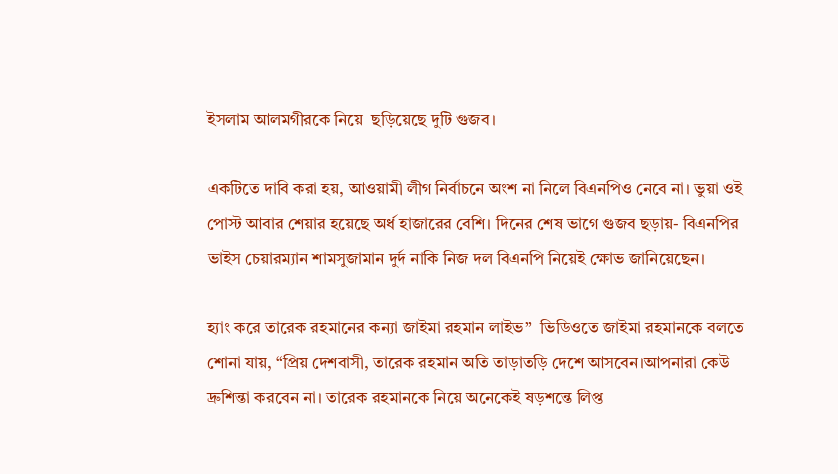ইসলাম আলমগীরকে নিয়ে  ছড়িয়েছে দুটি গুজব।

একটিতে দাবি করা হয়, আওয়ামী লীগ নির্বাচনে অংশ না নিলে বিএনপিও নেবে না। ভুয়া ওই পোস্ট আবার শেয়ার হয়েছে অর্ধ হাজারের বেশি। দিনের শেষ ভাগে গুজব ছড়ায়- বিএনপির ভাইস চেয়ারম্যান শামসুজামান দুর্দ নাকি নিজ দল বিএনপি নিয়েই ক্ষোভ জানিয়েছেন।

হ্যাং করে তারেক রহমানের কন্যা জাইমা রহমান লাইভ”  ভিডিওতে জাইমা রহমানকে বলতে শোনা যায়, “প্রিয় দেশবাসী, তারেক রহমান অতি তাড়াতড়ি দেশে আসবেন।আপনারা কেউ দ্রুশিন্তা করবেন না। তারেক রহমানকে নিয়ে অনেকেই ষড়শন্তে লিপ্ত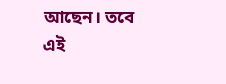আছেন। তবে এই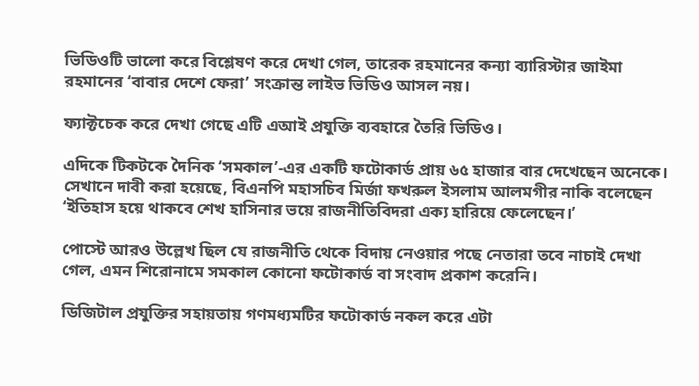ভিডিওটি ভালো করে বিশ্লেষণ করে দেখা গেল, তারেক রহমানের কন্যা ব্যারিস্টার জাইমা রহমানের ‘বাবার দেশে ফেরা’ সংক্রান্ত লাইভ ভিডিও আসল নয়।

ফ্যাক্টচেক করে দেখা গেছে এটি এআই প্রযুক্তি ব্যবহারে তৈরি ভিডিও।

এদিকে টিকটকে দৈনিক ‘সমকাল’-এর একটি ফটোকার্ড প্রায় ৬৫ হাজার বার দেখেছেন অনেকে। সেখানে দাবী করা হয়েছে, বিএনপি মহাসচিব মির্জা ফখরুল ইসলাম আলমগীর নাকি বলেছেন ‘ইতিহাস হয়ে থাকবে শেখ হাসিনার ভয়ে রাজনীতিবিদরা এক্য হারিয়ে ফেলেছেন।’

পোস্টে আরও উল্লেখ ছিল যে রাজনীতি থেকে বিদায় নেওয়ার পছে নেতারা তবে নাচাই দেখা গেল, এমন শিরোনামে সমকাল কোনো ফটোকার্ড বা সংবাদ প্রকাশ করেনি।

ডিজিটাল প্রযুক্তির সহায়তায় গণমধ্যমটির ফটোকার্ড নকল করে এটা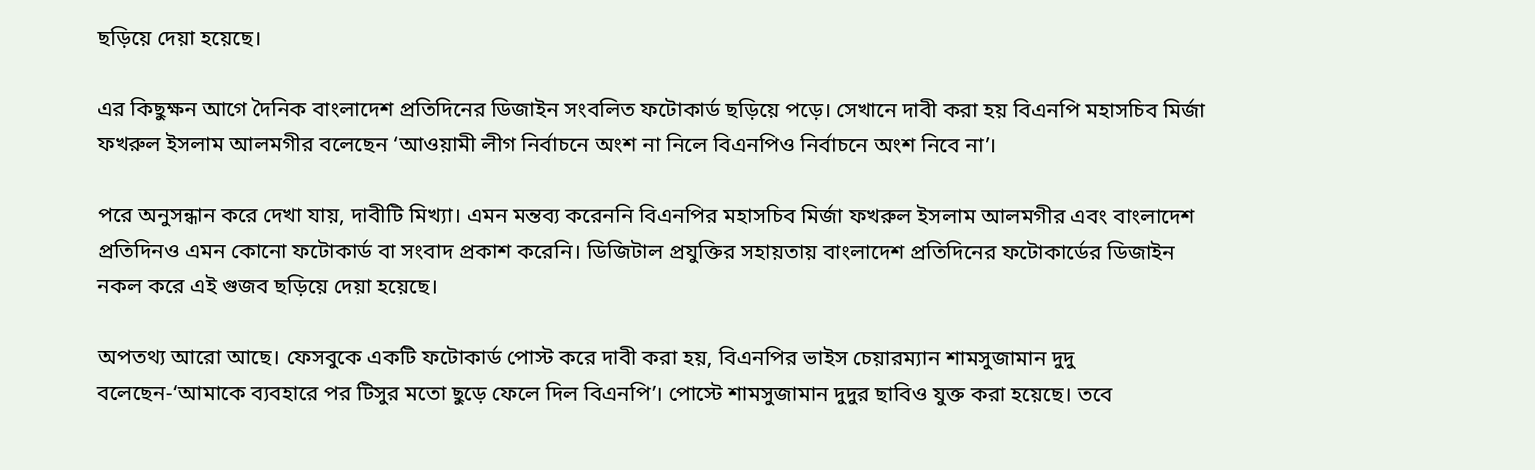ছড়িয়ে দেয়া হয়েছে।

এর কিছুক্ষন আগে দৈনিক বাংলাদেশ প্রতিদিনের ডিজাইন সংবলিত ফটোকার্ড ছড়িয়ে পড়ে। সেখানে দাবী করা হয় বিএনপি মহাসচিব মির্জা ফখরুল ইসলাম আলমগীর বলেছেন ‘আওয়ামী লীগ নির্বাচনে অংশ না নিলে বিএনপিও নির্বাচনে অংশ নিবে না’।

পরে অনুসন্ধান করে দেখা যায়, দাবীটি মিখ্যা। এমন মন্তব্য করেননি বিএনপির মহাসচিব মির্জা ফখরুল ইসলাম আলমগীর এবং বাংলাদেশ প্রতিদিনও এমন কোনো ফটোকার্ড বা সংবাদ প্রকাশ করেনি। ডিজিটাল প্রযুক্তির সহায়তায় বাংলাদেশ প্রতিদিনের ফটোকার্ডের ডিজাইন নকল করে এই গুজব ছড়িয়ে দেয়া হয়েছে।

অপতথ্য আরো আছে। ফেসবুকে একটি ফটোকার্ড পোস্ট করে দাবী করা হয়, বিএনপির ভাইস চেয়ারম্যান শামসুজামান দুদু বলেছেন-‘আমাকে ব্যবহারে পর টিসুর মতো ছুড়ে ফেলে দিল বিএনপি’। পোস্টে শামসুজামান দুদুর ছাবিও যুক্ত করা হয়েছে। তবে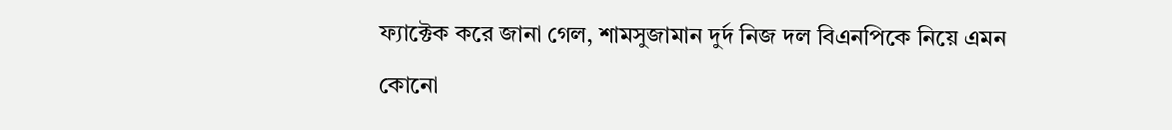ফ্যাক্টেক করে জানা গেল, শামসুজামান দুর্দ নিজ দল বিএনপিকে নিয়ে এমন কোনো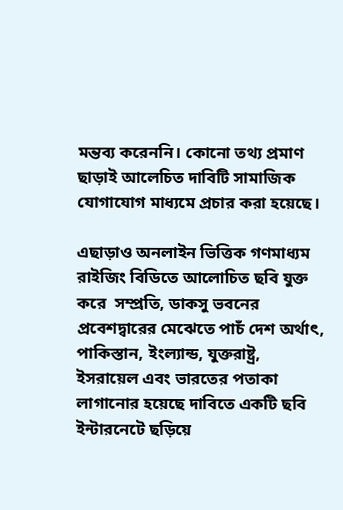মন্তব্য করেননি। কোনো তথ্য প্রমাণ ছাড়াই আলেচিত দাবিটি সামাজিক যোগাযোগ মাধ্যমে প্রচার করা হয়েছে।

এছাড়াও অনলাইন ভিত্তিক গণমাধ্যম রাইজিং বিডিতে আলোচিত ছবি যুক্ত করে  সম্প্রতি, ডাকসু ভবনের প্রবেশদ্বারের মেঝেতে পাচঁ দেশ অর্থাৎ, পাকিস্তান, ইংল্যান্ড, যুক্তরাষ্ট্র, ইসরায়েল এবং ভারতের পতাকা লাগানোর হয়েছে দাবিতে একটি ছবি ইন্টারনেটে ছড়িয়ে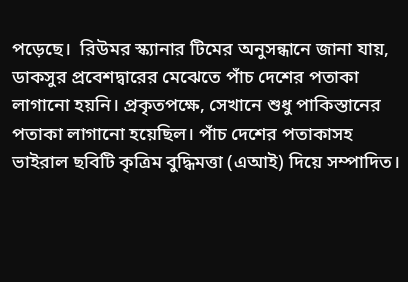পড়েছে।  রিউমর স্ক্যানার টিমের অনুসন্ধানে জানা যায়, ডাকসুর প্রবেশদ্বারের মেঝেতে পাঁচ দেশের পতাকা লাগানো হয়নি। প্রকৃতপক্ষে, সেখানে শুধু পাকিস্তানের পতাকা লাগানো হয়েছিল। পাঁচ দেশের পতাকাসহ ভাইরাল ছবিটি কৃত্রিম বুদ্ধিমত্তা (এআই) দিয়ে সম্পাদিত।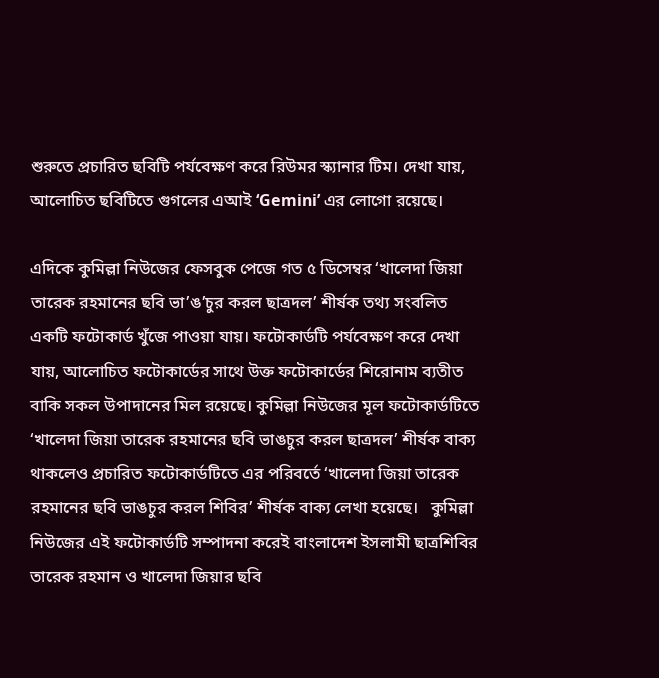শুরুতে প্রচারিত ছবিটি পর্যবেক্ষণ করে রিউমর স্ক্যানার টিম। দেখা যায়, আলোচিত ছবিটিতে গুগলের এআই ‘Gemini’ এর লোগো রয়েছে।

এদিকে কুমিল্লা নিউজের ফেসবুক পেজে গত ৫ ডিসেম্বর ‘খালেদা জিয়া তারেক রহমানের ছবি ভা’ঙ’চুর করল ছাত্রদল’ শীর্ষক তথ্য সংবলিত একটি ফটোকার্ড খুঁজে পাওয়া যায়। ফটোকার্ডটি পর্যবেক্ষণ করে দেখা যায়, আলোচিত ফটোকার্ডের সাথে উক্ত ফটোকার্ডের শিরোনাম ব্যতীত বাকি সকল উপাদানের মিল রয়েছে। কুমিল্লা নিউজের মূল ফটোকার্ডটিতে ‘খালেদা জিয়া তারেক রহমানের ছবি ভাঙচুর করল ছাত্রদল’ শীর্ষক বাক্য থাকলেও প্রচারিত ফটোকার্ডটিতে এর পরিবর্তে ‘খালেদা জিয়া তারেক রহমানের ছবি ভাঙচুর করল শিবির’ শীর্ষক বাক্য লেখা হয়েছে।   কুমিল্লা নিউজের এই ফটোকার্ডটি সম্পাদনা করেই বাংলাদেশ ইসলামী ছাত্রশিবির তারেক রহমান ও খালেদা জিয়ার ছবি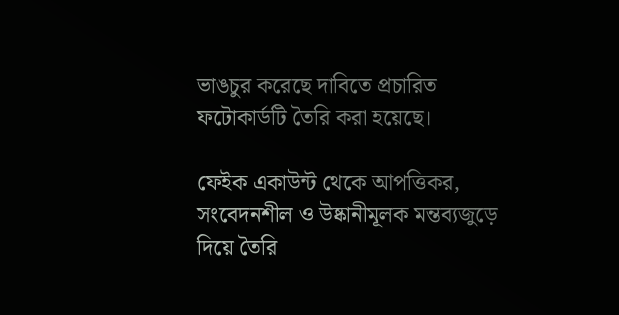ভাঙচুর করেছে দাবিতে প্রচারিত ফটোকার্ডটি তৈরি করা হয়েছে।

ফেইক একাউন্ট থেকে আপত্তিকর, সংবেদনশীল ও উষ্কানীমূলক মন্তব্যজুড়ে দিয়ে তৈরি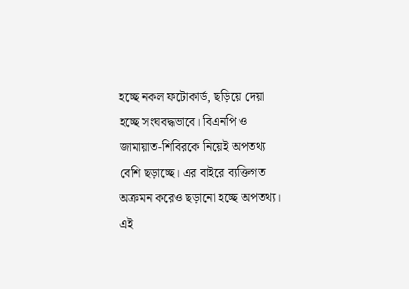হচ্ছে নকল ফটোকার্ড, ছড়িয়ে দেয়া হচ্ছে সংঘবদ্ধভাবে। বিএনপি ও জামায়াত-শিবিরকে নিয়েই অপতথ্য বেশি ছড়াচ্ছে। এর বাইরে ব্যক্তিগত অক্রমন করেও ছড়ানো হচ্ছে অপতথ্য। এই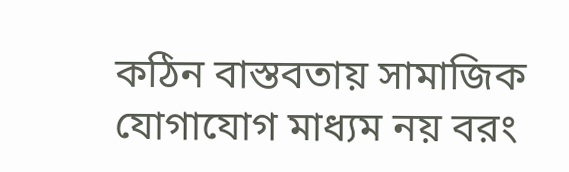কঠিন বাস্তবতায় সামাজিক যোগাযোগ মাধ্যম নয় বরং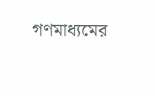গণমাধ্যমের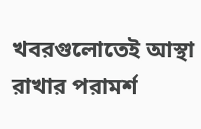খবরগুলোতেই আস্থা রাখার পরামর্শ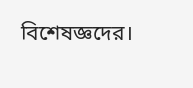বিশেষজ্ঞদের।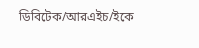ডিবিটেক/আরএইচ/ইকে